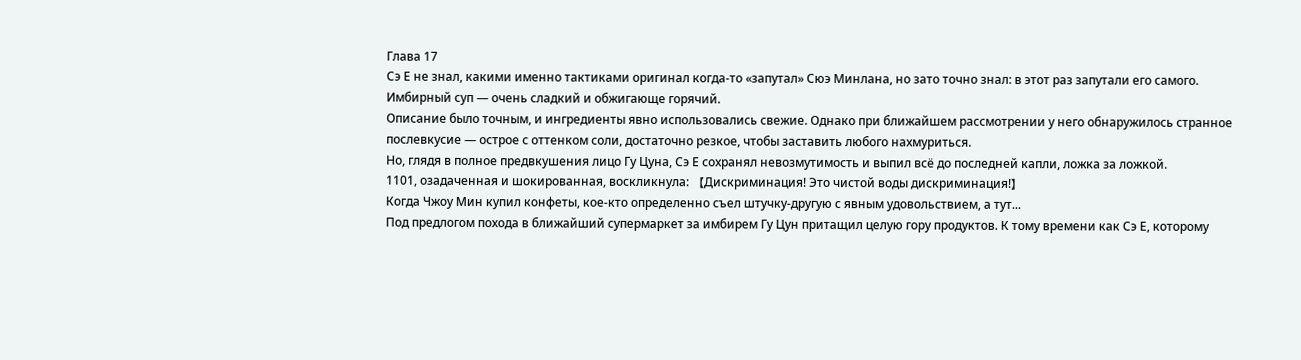Глава 17
Сэ Е не знал, какими именно тактиками оригинал когда-то «запутал» Сюэ Минлана, но зато точно знал: в этот раз запутали его самого.
Имбирный суп — очень сладкий и обжигающе горячий.
Описание было точным, и ингредиенты явно использовались свежие. Однако при ближайшем рассмотрении у него обнаружилось странное послевкусие — острое с оттенком соли, достаточно резкое, чтобы заставить любого нахмуриться.
Но, глядя в полное предвкушения лицо Гу Цуна, Сэ Е сохранял невозмутимость и выпил всё до последней капли, ложка за ложкой.
1101, озадаченная и шокированная, воскликнула: 【Дискриминация! Это чистой воды дискриминация!】
Когда Чжоу Мин купил конфеты, кое-кто определенно съел штучку-другую с явным удовольствием, а тут...
Под предлогом похода в ближайший супермаркет за имбирем Гу Цун притащил целую гору продуктов. К тому времени как Сэ Е, которому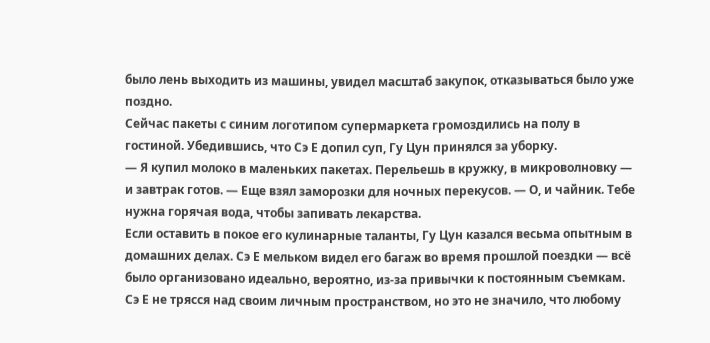было лень выходить из машины, увидел масштаб закупок, отказываться было уже поздно.
Сейчас пакеты с синим логотипом супермаркета громоздились на полу в гостиной. Убедившись, что Сэ Е допил суп, Гу Цун принялся за уборку.
— Я купил молоко в маленьких пакетах. Перельешь в кружку, в микроволновку — и завтрак готов. — Еще взял заморозки для ночных перекусов. — О, и чайник. Тебе нужна горячая вода, чтобы запивать лекарства.
Если оставить в покое его кулинарные таланты, Гу Цун казался весьма опытным в домашних делах. Сэ Е мельком видел его багаж во время прошлой поездки — всё было организовано идеально, вероятно, из-за привычки к постоянным съемкам.
Сэ Е не трясся над своим личным пространством, но это не значило, что любому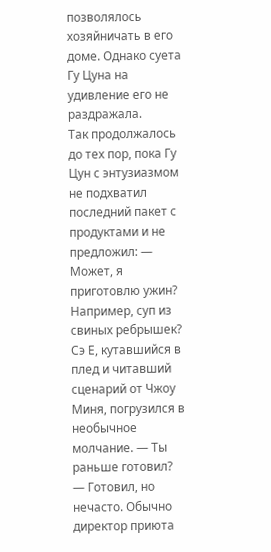позволялось хозяйничать в его доме. Однако суета Гу Цуна на удивление его не раздражала.
Так продолжалось до тех пор, пока Гу Цун с энтузиазмом не подхватил последний пакет с продуктами и не предложил: — Может, я приготовлю ужин? Например, суп из свиных ребрышек?
Сэ Е, кутавшийся в плед и читавший сценарий от Чжоу Миня, погрузился в необычное молчание. — Ты раньше готовил?
— Готовил, но нечасто. Обычно директор приюта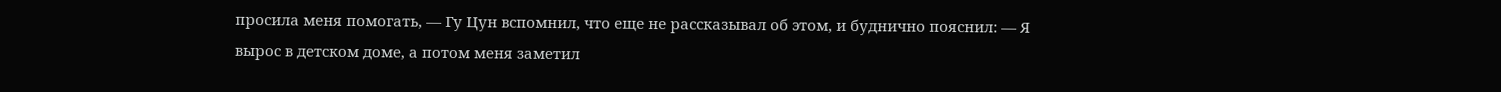просила меня помогать, — Гу Цун вспомнил, что еще не рассказывал об этом, и буднично пояснил: — Я вырос в детском доме, а потом меня заметил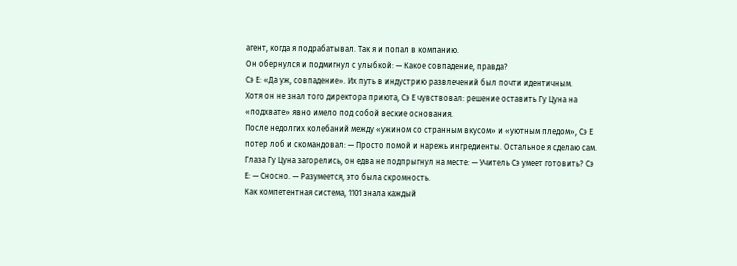агент, когда я подрабатывал. Так я и попал в компанию.
Он обернулся и подмигнул с улыбкой: — Какое совпадение, правда?
Сэ Е: «Да уж, совпадение». Их путь в индустрию развлечений был почти идентичным.
Хотя он не знал того директора приюта, Сэ Е чувствовал: решение оставить Гу Цуна на «подхвате» явно имело под собой веские основания.
После недолгих колебаний между «ужином со странным вкусом» и «уютным пледом», Сэ Е потер лоб и скомандовал: — Просто помой и нарежь ингредиенты. Остальное я сделаю сам.
Глаза Гу Цуна загорелись, он едва не подпрыгнул на месте: — Учитель Сэ умеет готовить? Сэ Е: — Сносно. — Разумеется, это была скромность.
Как компетентная система, 1101 знала каждый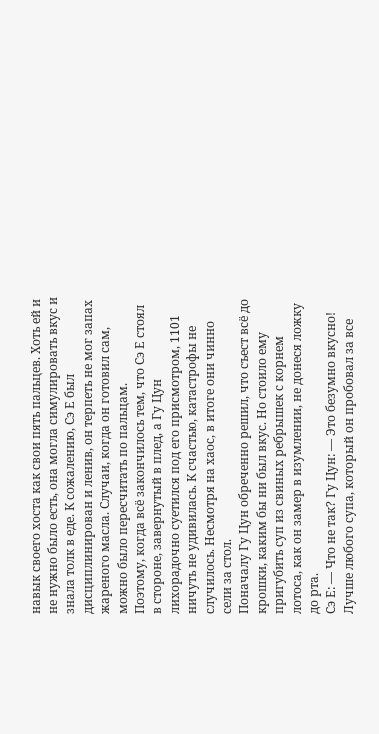навык своего хоста как свои пять пальцев. Хоть ей и не нужно было есть, она могла симулировать вкус и знала толк в еде. К сожалению, Сэ Е был дисциплинирован и ленив, он терпеть не мог запах жареного масла. Случаи, когда он готовил сам, можно было пересчитать по пальцам.
Поэтому, когда всё закончилось тем, что Сэ Е стоял в стороне, завернутый в плед, а Гу Цун лихорадочно суетился под его присмотром, 1101 ничуть не удивилась. К счастью, катастрофы не случилось. Несмотря на хаос, в итоге они чинно сели за стол.
Поначалу Гу Цун обреченно решил, что съест всё до крошки, каким бы ни был вкус. Но стоило ему пригубить суп из свиных ребрышек с корнем лотоса, как он замер в изумлении, не донеся ложку до рта.
Сэ Е: — Что не так? Гу Цун: — Это безумно вкусно! Лучше любого супа, который он пробовал за все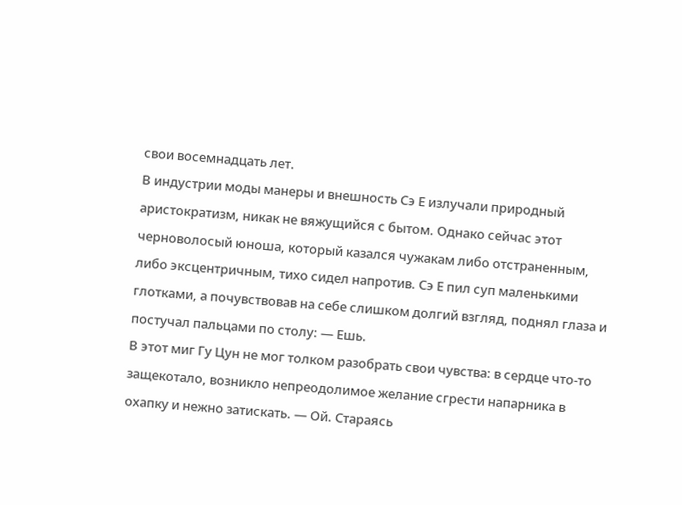свои восемнадцать лет.
В индустрии моды манеры и внешность Сэ Е излучали природный аристократизм, никак не вяжущийся с бытом. Однако сейчас этот черноволосый юноша, который казался чужакам либо отстраненным, либо эксцентричным, тихо сидел напротив. Сэ Е пил суп маленькими глотками, а почувствовав на себе слишком долгий взгляд, поднял глаза и постучал пальцами по столу: — Ешь.
В этот миг Гу Цун не мог толком разобрать свои чувства: в сердце что-то защекотало, возникло непреодолимое желание сгрести напарника в охапку и нежно затискать. — Ой. Стараясь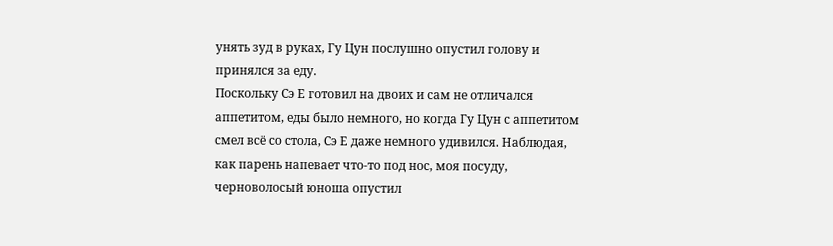унять зуд в руках, Гу Цун послушно опустил голову и принялся за еду.
Поскольку Сэ Е готовил на двоих и сам не отличался аппетитом, еды было немного, но когда Гу Цун с аппетитом смел всё со стола, Сэ Е даже немного удивился. Наблюдая, как парень напевает что-то под нос, моя посуду, черноволосый юноша опустил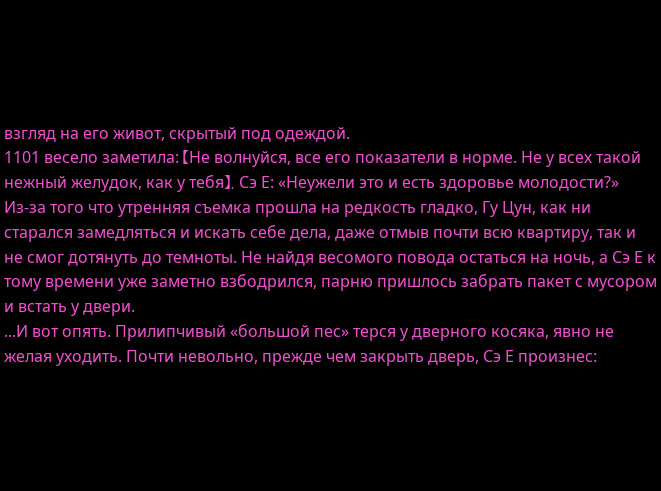взгляд на его живот, скрытый под одеждой.
1101 весело заметила: 【Не волнуйся, все его показатели в норме. Не у всех такой нежный желудок, как у тебя】. Сэ Е: «Неужели это и есть здоровье молодости?»
Из-за того что утренняя съемка прошла на редкость гладко, Гу Цун, как ни старался замедляться и искать себе дела, даже отмыв почти всю квартиру, так и не смог дотянуть до темноты. Не найдя весомого повода остаться на ночь, а Сэ Е к тому времени уже заметно взбодрился, парню пришлось забрать пакет с мусором и встать у двери.
...И вот опять. Прилипчивый «большой пес» терся у дверного косяка, явно не желая уходить. Почти невольно, прежде чем закрыть дверь, Сэ Е произнес: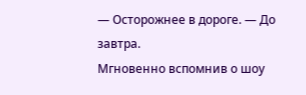— Осторожнее в дороге. — До завтра.
Мгновенно вспомнив о шоу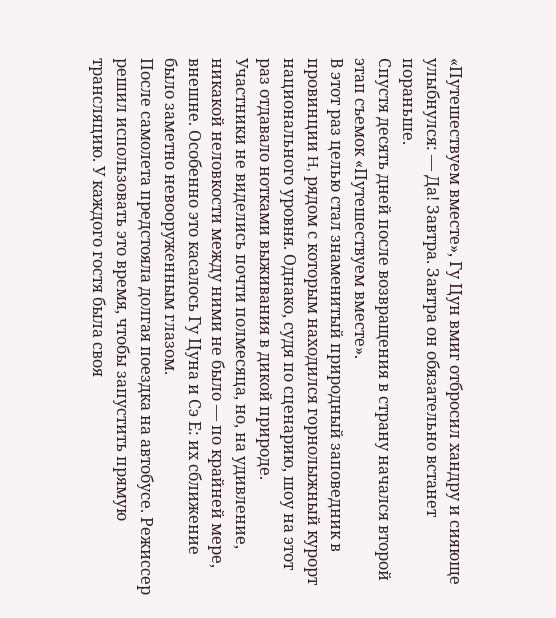«Путешествуем вместе», Гу Цун вмиг отбросил хандру и сияюще улыбнулся: — Да! Завтра. Завтра он обязательно встанет пораньше.
Спустя десять дней после возвращения в страну начался второй этап съемок «Путешествуем вместе».
В этот раз целью стал знаменитый природный заповедник в провинции H, рядом с которым находился горнолыжный курорт национального уровня. Однако, судя по сценарию, шоу на этот раз отдавало нотками выживания в дикой природе.
Участники не виделись почти полмесяца, но, на удивление, никакой неловкости между ними не было — по крайней мере, внешне. Особенно это касалось Гу Цуна и Сэ Е: их сближение было заметно невооруженным глазом.
После самолета предстояла долгая поездка на автобусе. Режиссер решил использовать это время, чтобы запустить прямую трансляцию. У каждого гостя была своя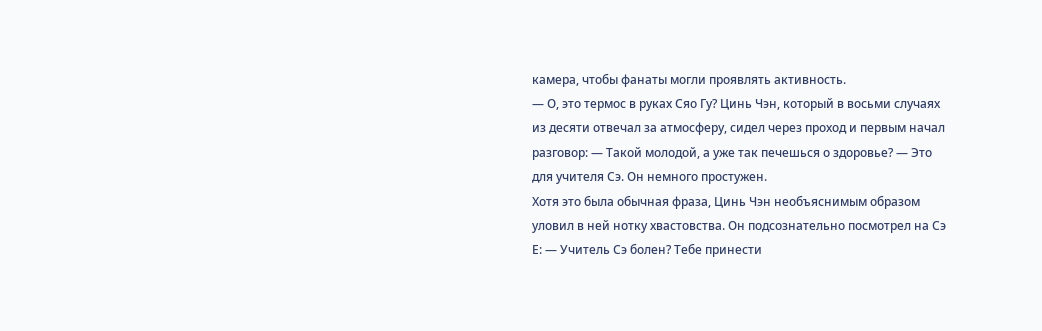камера, чтобы фанаты могли проявлять активность.
— О, это термос в руках Сяо Гу? Цинь Чэн, который в восьми случаях из десяти отвечал за атмосферу, сидел через проход и первым начал разговор: — Такой молодой, а уже так печешься о здоровье? — Это для учителя Сэ. Он немного простужен.
Хотя это была обычная фраза, Цинь Чэн необъяснимым образом уловил в ней нотку хвастовства. Он подсознательно посмотрел на Сэ Е: — Учитель Сэ болен? Тебе принести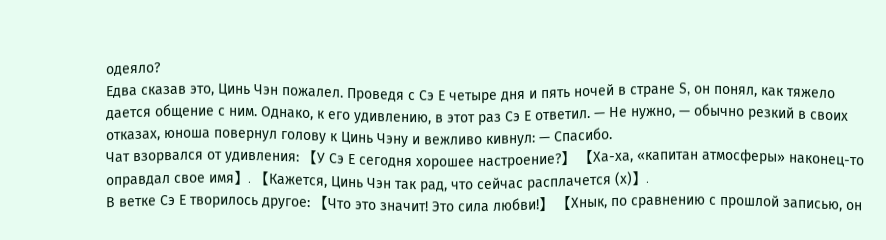одеяло?
Едва сказав это, Цинь Чэн пожалел. Проведя с Сэ Е четыре дня и пять ночей в стране S, он понял, как тяжело дается общение с ним. Однако, к его удивлению, в этот раз Сэ Е ответил. — Не нужно, — обычно резкий в своих отказах, юноша повернул голову к Цинь Чэну и вежливо кивнул: — Спасибо.
Чат взорвался от удивления: 【У Сэ Е сегодня хорошее настроение?】 【Ха-ха, «капитан атмосферы» наконец-то оправдал свое имя】. 【Кажется, Цинь Чэн так рад, что сейчас расплачется (х)】.
В ветке Сэ Е творилось другое: 【Что это значит! Это сила любви!】 【Хнык, по сравнению с прошлой записью, он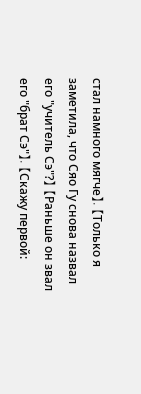стал намного мягче】. 【Только я заметила, что Сяо Гу снова назвал его "учитель Сэ"?】 【Раньше он звал его "брат Сэ"】. 【Скажу первой: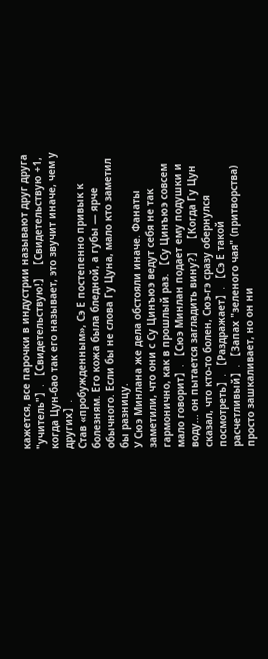кажется, все парочки в индустрии называют друг друга "учитель"】. 【Свидетельствую!】 【Свидетельствую +1, когда Цун-бао так его называет, это звучит иначе, чем у других】.
Став «пробужденным», Сэ Е постепенно привык к болезням. Его кожа была бледной, а губы — ярче обычного. Если бы не слова Гу Цуна, мало кто заметил бы разницу.
У Сюэ Минлана же дела обстояли иначе. Фанаты заметили, что они с Су Цинъюэ ведут себя не так гармонично, как в прошлый раз. 【Су Цинъюэ совсем мало говорит】. 【Сюэ Минлан подает ему подушки и воду... он пытается загладить вину?】 【Когда Гу Цун сказал, что кто-то болен, Сюэ-гэ сразу обернулся посмотреть】. 【Раздражает】. 【Сэ Е такой расчетливый】. 【Запах "зеленого чая" (притворства) просто зашкаливает, но он ни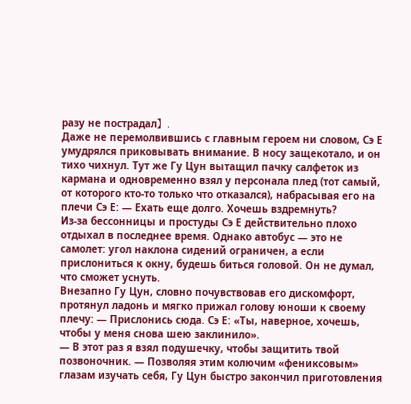разу не пострадал】.
Даже не перемолвившись с главным героем ни словом, Сэ Е умудрялся приковывать внимание. В носу защекотало, и он тихо чихнул. Тут же Гу Цун вытащил пачку салфеток из кармана и одновременно взял у персонала плед (тот самый, от которого кто-то только что отказался), набрасывая его на плечи Сэ Е: — Ехать еще долго. Хочешь вздремнуть?
Из-за бессонницы и простуды Сэ Е действительно плохо отдыхал в последнее время. Однако автобус — это не самолет: угол наклона сидений ограничен, а если прислониться к окну, будешь биться головой. Он не думал, что сможет уснуть.
Внезапно Гу Цун, словно почувствовав его дискомфорт, протянул ладонь и мягко прижал голову юноши к своему плечу: — Прислонись сюда. Сэ Е: «Ты, наверное, хочешь, чтобы у меня снова шею заклинило».
— В этот раз я взял подушечку, чтобы защитить твой позвоночник. — Позволяя этим колючим «фениксовым» глазам изучать себя, Гу Цун быстро закончил приготовления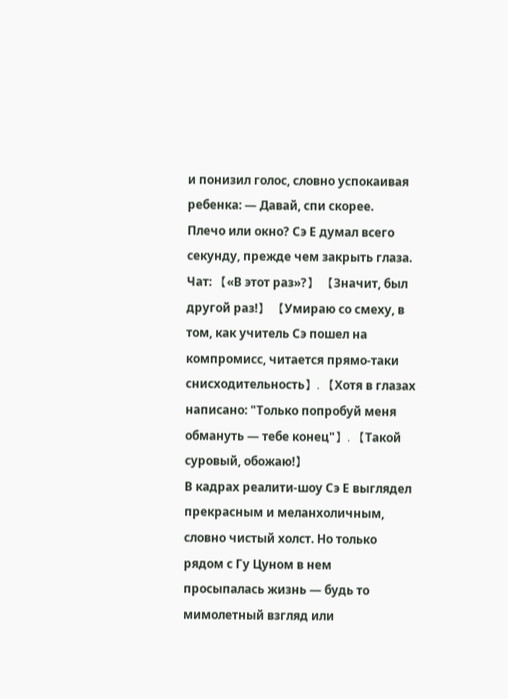и понизил голос, словно успокаивая ребенка: — Давай, спи скорее.
Плечо или окно? Сэ Е думал всего секунду, прежде чем закрыть глаза.
Чат: 【«В этот раз»?】 【Значит, был другой раз!】 【Умираю со смеху, в том, как учитель Сэ пошел на компромисс, читается прямо-таки снисходительность】. 【Хотя в глазах написано: "Только попробуй меня обмануть — тебе конец"】. 【Такой суровый, обожаю!】
В кадрах реалити-шоу Сэ Е выглядел прекрасным и меланхоличным, словно чистый холст. Но только рядом с Гу Цуном в нем просыпалась жизнь — будь то мимолетный взгляд или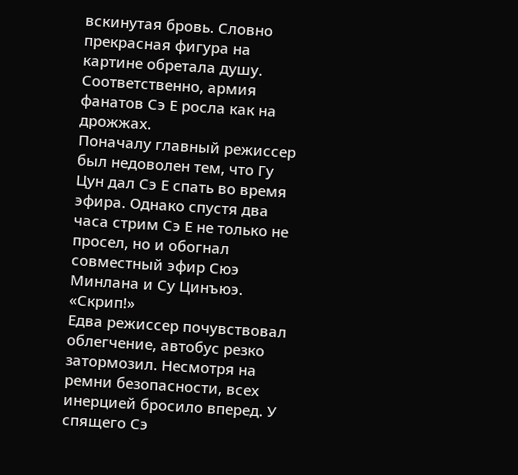вскинутая бровь. Словно прекрасная фигура на картине обретала душу. Соответственно, армия фанатов Сэ Е росла как на дрожжах.
Поначалу главный режиссер был недоволен тем, что Гу Цун дал Сэ Е спать во время эфира. Однако спустя два часа стрим Сэ Е не только не просел, но и обогнал совместный эфир Сюэ Минлана и Су Цинъюэ.
«Скрип!»
Едва режиссер почувствовал облегчение, автобус резко затормозил. Несмотря на ремни безопасности, всех инерцией бросило вперед. У спящего Сэ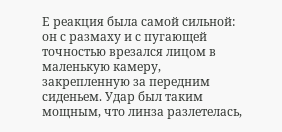Е реакция была самой сильной: он с размаху и с пугающей точностью врезался лицом в маленькую камеру, закрепленную за передним сиденьем. Удар был таким мощным, что линза разлетелась,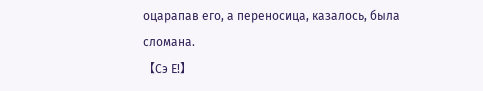оцарапав его, а переносица, казалось, была сломана.
【Сэ Е!】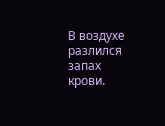В воздухе разлился запах крови.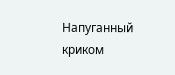Напуганный криком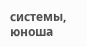системы, юноша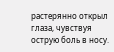растерянно открыл глаза, чувствуя острую боль в носу.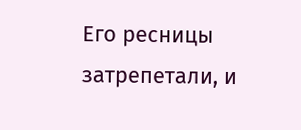Его ресницы затрепетали, и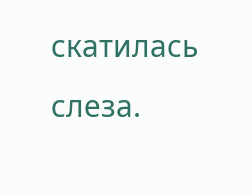скатилась слеза.